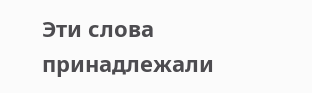Эти слова принадлежали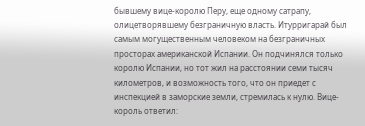бывшему вице-королю Перу, еще одному сатрапу, олицетворявшему безграничную власть. Итурригарай был самым могущественным человеком на безграничных просторах американской Испании. Он подчинялся только королю Испании, но тот жил на расстоянии семи тысяч километров, и возможность того, что он приедет с инспекцией в заморские земли, стремилась к нулю. Вице-король ответил: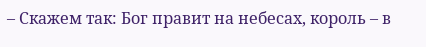– Скажем так: Бог правит на небесах, король – в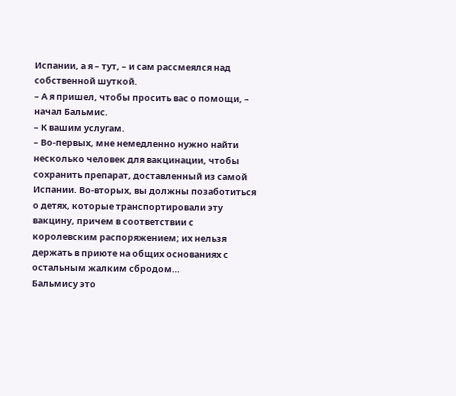Испании, а я – тут, – и сам рассмеялся над собственной шуткой.
– А я пришел, чтобы просить вас о помощи, – начал Бальмис.
– К вашим услугам.
– Во-первых, мне немедленно нужно найти несколько человек для вакцинации, чтобы сохранить препарат, доставленный из самой Испании. Во-вторых, вы должны позаботиться о детях, которые транспортировали эту вакцину, причем в соответствии с королевским распоряжением; их нельзя держать в приюте на общих основаниях с остальным жалким сбродом…
Бальмису это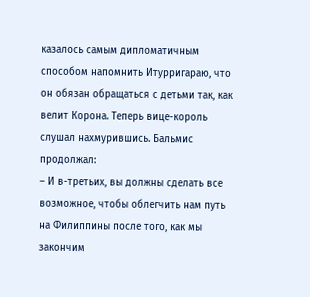казалось самым дипломатичным способом напомнить Итурригараю, что он обязан обращаться с детьми так, как велит Корона. Теперь вице-король слушал нахмурившись. Бальмис продолжал:
– И в-третьих, вы должны сделать все возможное, чтобы облегчить нам путь на Филиппины после того, как мы закончим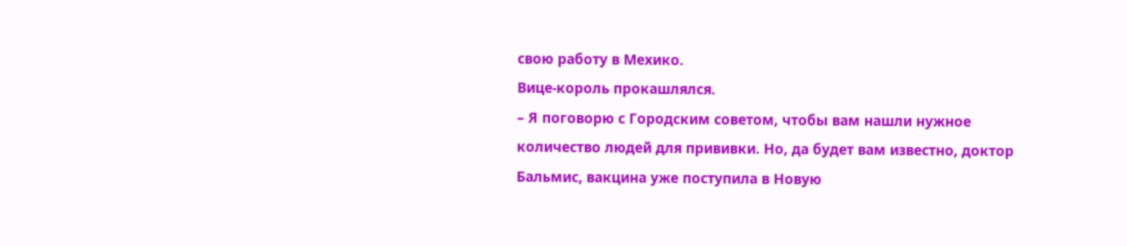свою работу в Мехико.
Вице-король прокашлялся.
– Я поговорю с Городским советом, чтобы вам нашли нужное количество людей для прививки. Но, да будет вам известно, доктор Бальмис, вакцина уже поступила в Новую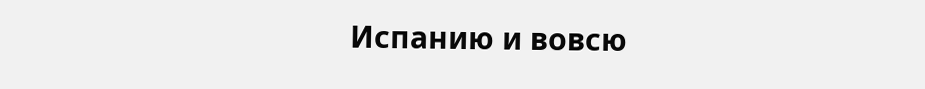Испанию и вовсю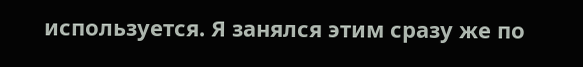используется. Я занялся этим сразу же по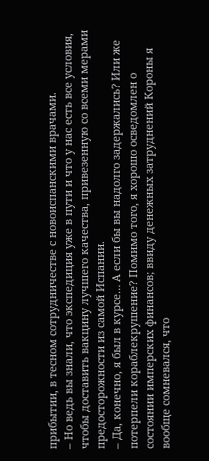прибытии, в тесном сотрудничестве с новоиспанскими врачами.
– Но ведь вы знали, что экспедиция уже в пути и что у нас есть все условия, чтобы доставить вакцину лучшего качества, привезенную со всеми мерами предосторожности из самой Испании.
– Да, конечно, я был в курсе… А если бы вы надолго задержались? Или же потерпели кораблекрушение? Помимо того, я хорошо осведомлен о состоянии имперских финансов; ввиду денежных затруднений Короны я вообще сомневался, что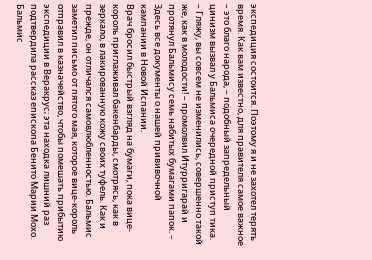экспедиция состоится. Поэтому я и не захотел терять время. Как вам известно, для правителя самое важное – это благо народа, – подобный запредельный цинизм вызвал у Бальмиса очередной приступ тика. – Гляжу, вы совсем не изменились, совершенно такой же, как в молодости! – промолвил Итурригарай и протянул Бальмису семь набитых бумагами папок. – Здесь все документы о нашей прививочной кампании в Новой Испании.
Врач бросил быстрый взгляд на бумаги, пока вице-король приглаживал бакенбарды, смотрясь, как в зеркало, в лакированную кожу своих туфель. Как и прежде, он отличался самовлюбленностью. Бальмис заметил письмо от пятого мая, которое вице-король отправил в казначейство, чтобы помешать прибытию экспедиции в Веракрус; эта находка лишний раз подтвердила рассказ епископа Бенито Марии Мохо. Бальмис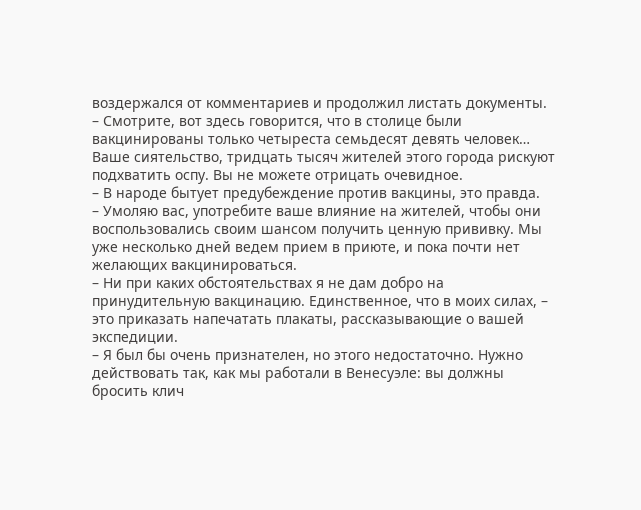воздержался от комментариев и продолжил листать документы.
– Смотрите, вот здесь говорится, что в столице были вакцинированы только четыреста семьдесят девять человек… Ваше сиятельство, тридцать тысяч жителей этого города рискуют подхватить оспу. Вы не можете отрицать очевидное.
– В народе бытует предубеждение против вакцины, это правда.
– Умоляю вас, употребите ваше влияние на жителей, чтобы они воспользовались своим шансом получить ценную прививку. Мы уже несколько дней ведем прием в приюте, и пока почти нет желающих вакцинироваться.
– Ни при каких обстоятельствах я не дам добро на принудительную вакцинацию. Единственное, что в моих силах, – это приказать напечатать плакаты, рассказывающие о вашей экспедиции.
– Я был бы очень признателен, но этого недостаточно. Нужно действовать так, как мы работали в Венесуэле: вы должны бросить клич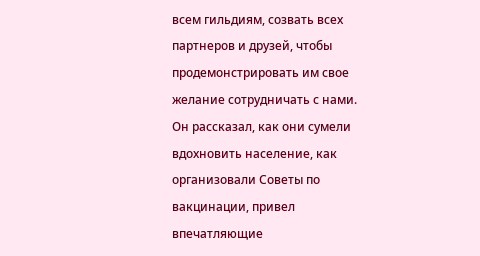всем гильдиям, созвать всех партнеров и друзей, чтобы продемонстрировать им свое желание сотрудничать с нами.
Он рассказал, как они сумели вдохновить население, как организовали Советы по вакцинации, привел впечатляющие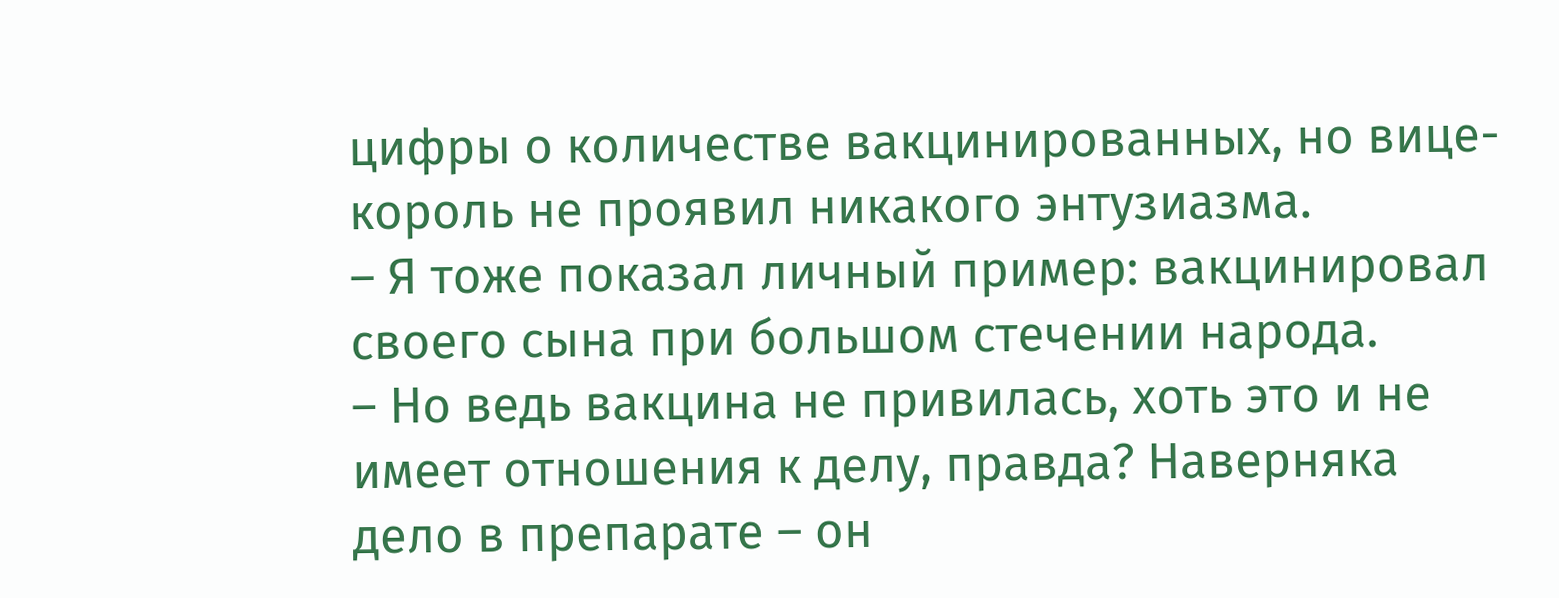цифры о количестве вакцинированных, но вице-король не проявил никакого энтузиазма.
– Я тоже показал личный пример: вакцинировал своего сына при большом стечении народа.
– Но ведь вакцина не привилась, хоть это и не имеет отношения к делу, правда? Наверняка дело в препарате – он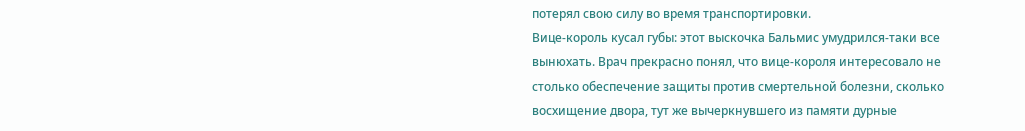потерял свою силу во время транспортировки.
Вице-король кусал губы: этот выскочка Бальмис умудрился-таки все вынюхать. Врач прекрасно понял, что вице-короля интересовало не столько обеспечение защиты против смертельной болезни, сколько восхищение двора, тут же вычеркнувшего из памяти дурные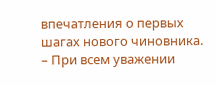впечатления о первых шагах нового чиновника.
– При всем уважении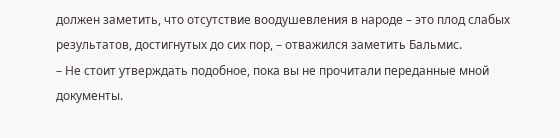должен заметить, что отсутствие воодушевления в народе – это плод слабых результатов, достигнутых до сих пор, – отважился заметить Бальмис.
– Не стоит утверждать подобное, пока вы не прочитали переданные мной документы.